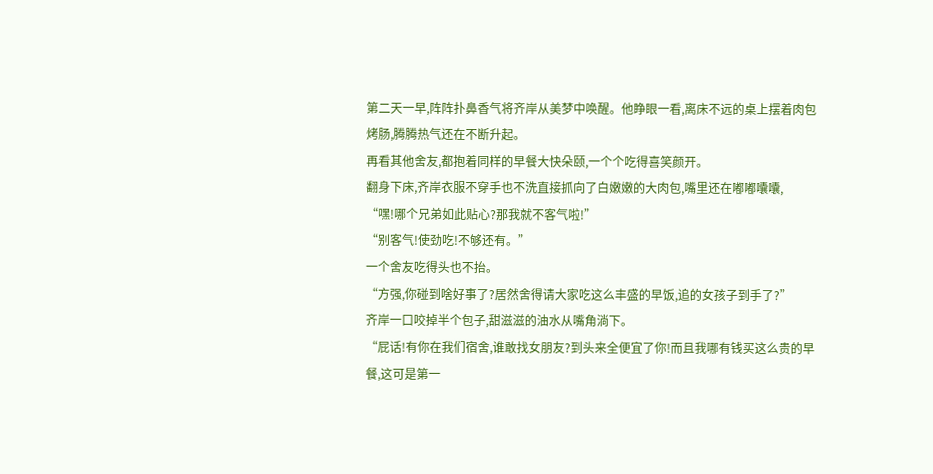第二天一早,阵阵扑鼻香气将齐岸从美梦中唤醒。他睁眼一看,离床不远的桌上摆着肉包烤肠,腾腾热气还在不断升起。
再看其他舍友,都抱着同样的早餐大快朵颐,一个个吃得喜笑颜开。
翻身下床,齐岸衣服不穿手也不洗直接抓向了白嫩嫩的大肉包,嘴里还在嘟嘟囔囔,
“嘿!哪个兄弟如此贴心?那我就不客气啦!”
“别客气!使劲吃!不够还有。”
一个舍友吃得头也不抬。
“方强,你碰到啥好事了?居然舍得请大家吃这么丰盛的早饭,追的女孩子到手了?”
齐岸一口咬掉半个包子,甜滋滋的油水从嘴角淌下。
“屁话!有你在我们宿舍,谁敢找女朋友?到头来全便宜了你!而且我哪有钱买这么贵的早餐,这可是第一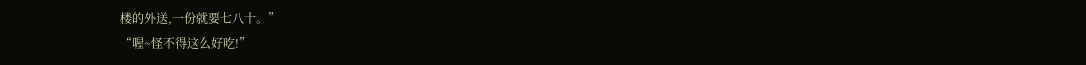楼的外送,一份就要七八十。”
“喔~怪不得这么好吃!”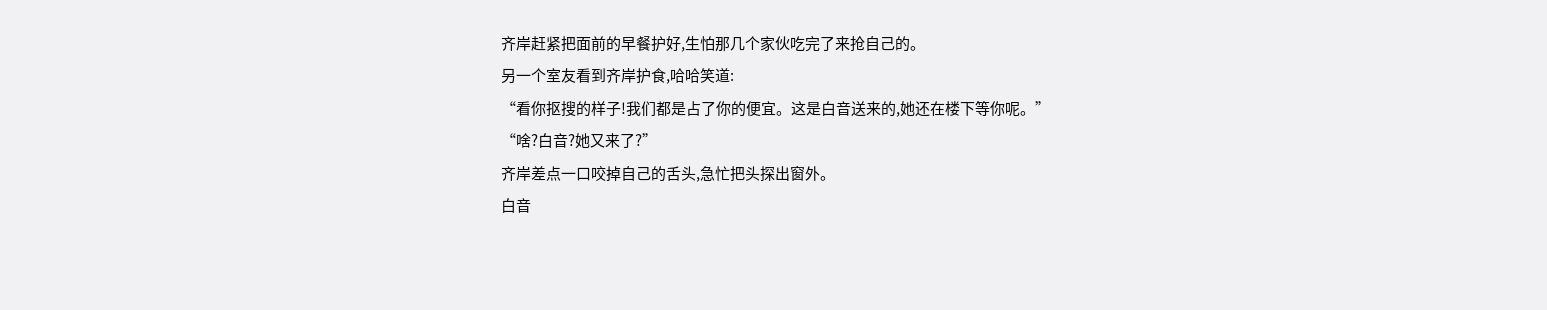齐岸赶紧把面前的早餐护好,生怕那几个家伙吃完了来抢自己的。
另一个室友看到齐岸护食,哈哈笑道:
“看你抠搜的样子!我们都是占了你的便宜。这是白音送来的,她还在楼下等你呢。”
“啥?白音?她又来了?”
齐岸差点一口咬掉自己的舌头,急忙把头探出窗外。
白音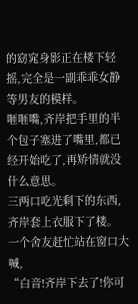的窈窕身影正在楼下轻摇,完全是一副乖乖女静等男友的模样。
咂咂嘴,齐岸把手里的半个包子塞进了嘴里,都已经开始吃了,再矫情就没什么意思。
三两口吃光剩下的东西,齐岸套上衣服下了楼。
一个舍友赶忙站在窗口大喊,
“白音!齐岸下去了!你可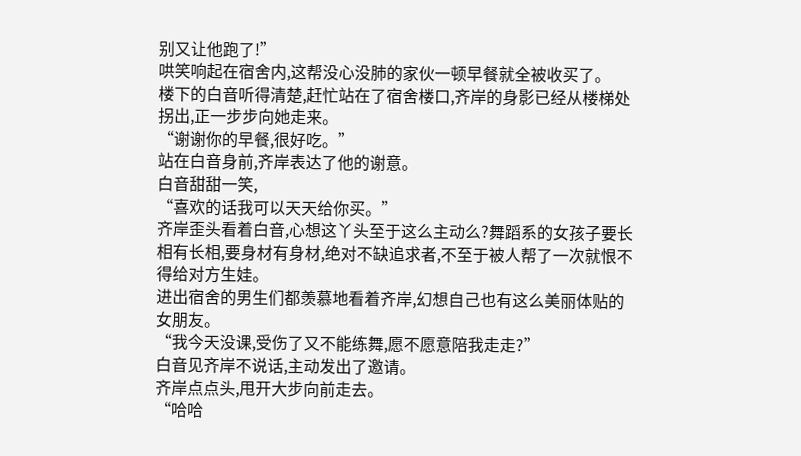别又让他跑了!”
哄笑响起在宿舍内,这帮没心没肺的家伙一顿早餐就全被收买了。
楼下的白音听得清楚,赶忙站在了宿舍楼口,齐岸的身影已经从楼梯处拐出,正一步步向她走来。
“谢谢你的早餐,很好吃。”
站在白音身前,齐岸表达了他的谢意。
白音甜甜一笑,
“喜欢的话我可以天天给你买。”
齐岸歪头看着白音,心想这丫头至于这么主动么?舞蹈系的女孩子要长相有长相,要身材有身材,绝对不缺追求者,不至于被人帮了一次就恨不得给对方生娃。
进出宿舍的男生们都羡慕地看着齐岸,幻想自己也有这么美丽体贴的女朋友。
“我今天没课,受伤了又不能练舞,愿不愿意陪我走走?”
白音见齐岸不说话,主动发出了邀请。
齐岸点点头,甩开大步向前走去。
“哈哈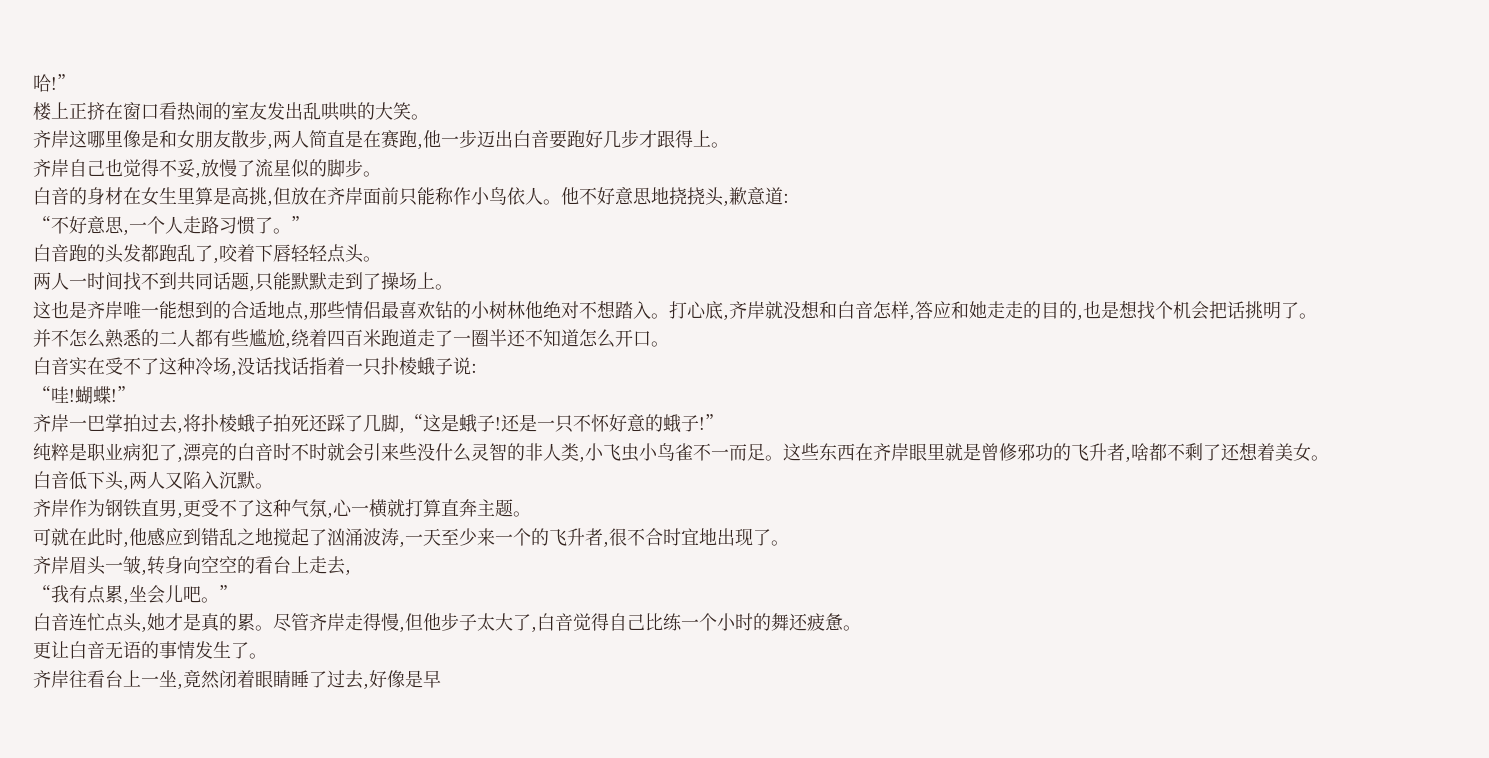哈!”
楼上正挤在窗口看热闹的室友发出乱哄哄的大笑。
齐岸这哪里像是和女朋友散步,两人简直是在赛跑,他一步迈出白音要跑好几步才跟得上。
齐岸自己也觉得不妥,放慢了流星似的脚步。
白音的身材在女生里算是高挑,但放在齐岸面前只能称作小鸟依人。他不好意思地挠挠头,歉意道:
“不好意思,一个人走路习惯了。”
白音跑的头发都跑乱了,咬着下唇轻轻点头。
两人一时间找不到共同话题,只能默默走到了操场上。
这也是齐岸唯一能想到的合适地点,那些情侣最喜欢钻的小树林他绝对不想踏入。打心底,齐岸就没想和白音怎样,答应和她走走的目的,也是想找个机会把话挑明了。
并不怎么熟悉的二人都有些尴尬,绕着四百米跑道走了一圈半还不知道怎么开口。
白音实在受不了这种冷场,没话找话指着一只扑棱蛾子说:
“哇!蝴蝶!”
齐岸一巴掌拍过去,将扑棱蛾子拍死还踩了几脚,“这是蛾子!还是一只不怀好意的蛾子!”
纯粹是职业病犯了,漂亮的白音时不时就会引来些没什么灵智的非人类,小飞虫小鸟雀不一而足。这些东西在齐岸眼里就是曾修邪功的飞升者,啥都不剩了还想着美女。
白音低下头,两人又陷入沉默。
齐岸作为钢铁直男,更受不了这种气氛,心一横就打算直奔主题。
可就在此时,他感应到错乱之地搅起了汹涌波涛,一天至少来一个的飞升者,很不合时宜地出现了。
齐岸眉头一皱,转身向空空的看台上走去,
“我有点累,坐会儿吧。”
白音连忙点头,她才是真的累。尽管齐岸走得慢,但他步子太大了,白音觉得自己比练一个小时的舞还疲惫。
更让白音无语的事情发生了。
齐岸往看台上一坐,竟然闭着眼睛睡了过去,好像是早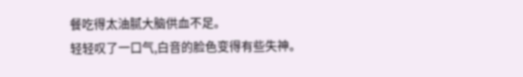餐吃得太油腻大脑供血不足。
轻轻叹了一口气,白音的脸色变得有些失神。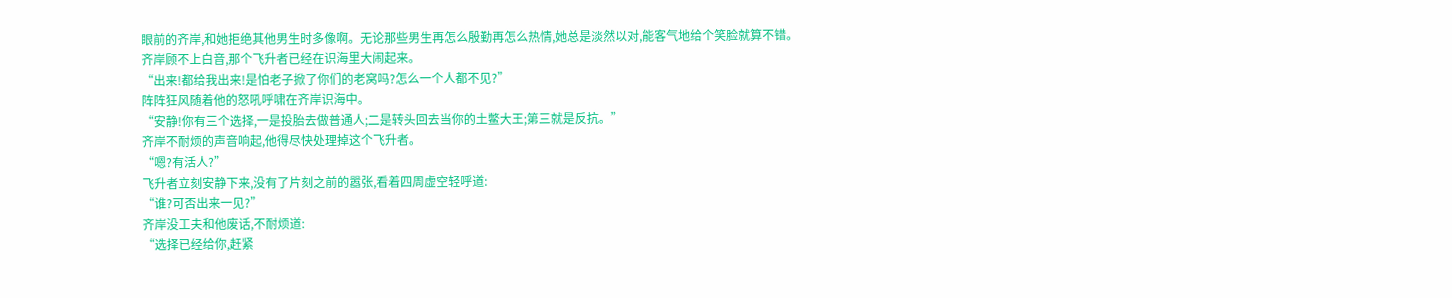眼前的齐岸,和她拒绝其他男生时多像啊。无论那些男生再怎么殷勤再怎么热情,她总是淡然以对,能客气地给个笑脸就算不错。
齐岸顾不上白音,那个飞升者已经在识海里大闹起来。
“出来!都给我出来!是怕老子掀了你们的老窝吗?怎么一个人都不见?”
阵阵狂风随着他的怒吼呼啸在齐岸识海中。
“安静!你有三个选择,一是投胎去做普通人;二是转头回去当你的土鳖大王;第三就是反抗。”
齐岸不耐烦的声音响起,他得尽快处理掉这个飞升者。
“嗯?有活人?”
飞升者立刻安静下来,没有了片刻之前的嚣张,看着四周虚空轻呼道:
“谁?可否出来一见?”
齐岸没工夫和他废话,不耐烦道:
“选择已经给你,赶紧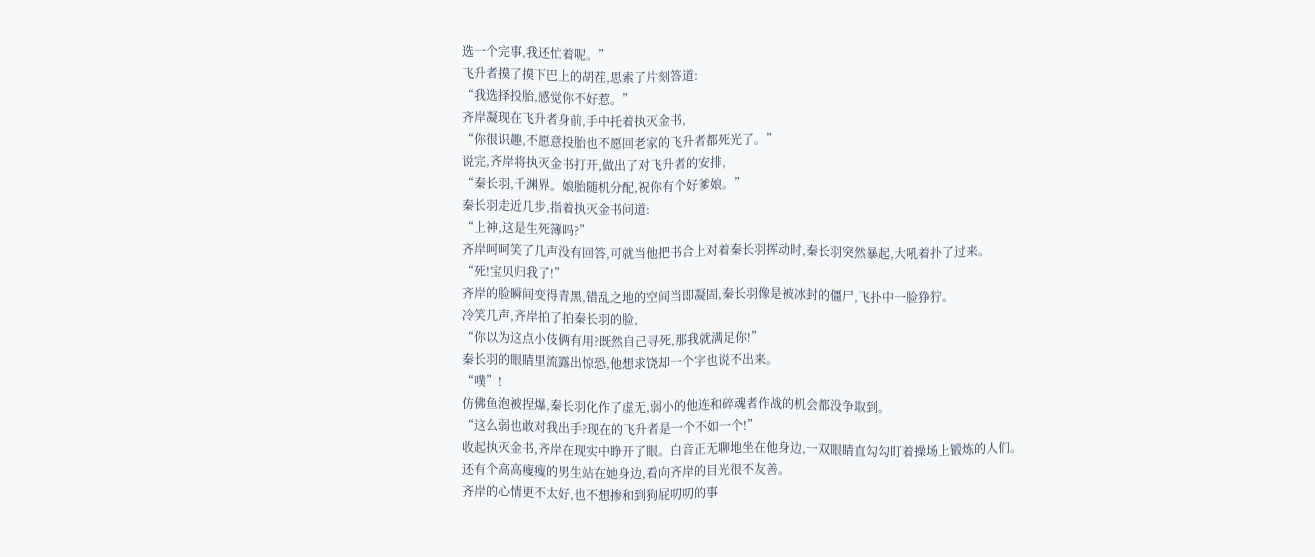选一个完事,我还忙着呢。”
飞升者摸了摸下巴上的胡茬,思索了片刻答道:
“我选择投胎,感觉你不好惹。”
齐岸凝现在飞升者身前,手中托着执灭金书,
“你很识趣,不愿意投胎也不愿回老家的飞升者都死光了。”
说完,齐岸将执灭金书打开,做出了对飞升者的安排,
“秦长羽,千渊界。娘胎随机分配,祝你有个好爹娘。”
秦长羽走近几步,指着执灭金书问道:
“上神,这是生死簿吗?”
齐岸呵呵笑了几声没有回答,可就当他把书合上对着秦长羽挥动时,秦长羽突然暴起,大吼着扑了过来。
“死!宝贝归我了!”
齐岸的脸瞬间变得青黑,错乱之地的空间当即凝固,秦长羽像是被冰封的僵尸,飞扑中一脸狰狞。
冷笑几声,齐岸拍了拍秦长羽的脸,
“你以为这点小伎俩有用?既然自己寻死,那我就满足你!”
秦长羽的眼睛里流露出惊恐,他想求饶却一个字也说不出来。
“噗”!
仿佛鱼泡被捏爆,秦长羽化作了虚无,弱小的他连和碎魂者作战的机会都没争取到。
“这么弱也敢对我出手?现在的飞升者是一个不如一个!”
收起执灭金书,齐岸在现实中睁开了眼。白音正无聊地坐在他身边,一双眼睛直勾勾盯着操场上锻炼的人们。
还有个高高瘦瘦的男生站在她身边,看向齐岸的目光很不友善。
齐岸的心情更不太好,也不想掺和到狗屁叨叨的事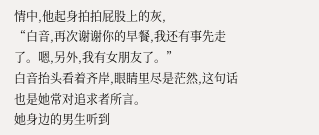情中,他起身拍拍屁股上的灰,
“白音,再次谢谢你的早餐,我还有事先走了。嗯,另外,我有女朋友了。”
白音抬头看着齐岸,眼睛里尽是茫然,这句话也是她常对追求者所言。
她身边的男生听到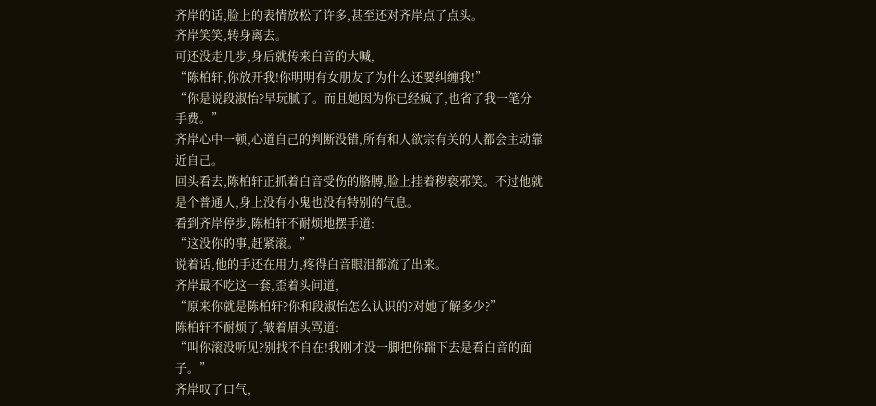齐岸的话,脸上的表情放松了许多,甚至还对齐岸点了点头。
齐岸笑笑,转身离去。
可还没走几步,身后就传来白音的大喊,
“陈柏轩,你放开我!你明明有女朋友了为什么还要纠缠我!”
“你是说段淑怡?早玩腻了。而且她因为你已经疯了,也省了我一笔分手费。”
齐岸心中一顿,心道自己的判断没错,所有和人欲宗有关的人都会主动靠近自己。
回头看去,陈柏轩正抓着白音受伤的胳膊,脸上挂着秽亵邪笑。不过他就是个普通人,身上没有小鬼也没有特别的气息。
看到齐岸停步,陈柏轩不耐烦地摆手道:
“这没你的事,赶紧滚。”
说着话,他的手还在用力,疼得白音眼泪都流了出来。
齐岸最不吃这一套,歪着头问道,
“原来你就是陈柏轩?你和段淑怡怎么认识的?对她了解多少?”
陈柏轩不耐烦了,皱着眉头骂道:
“叫你滚没听见?别找不自在!我刚才没一脚把你踹下去是看白音的面子。”
齐岸叹了口气,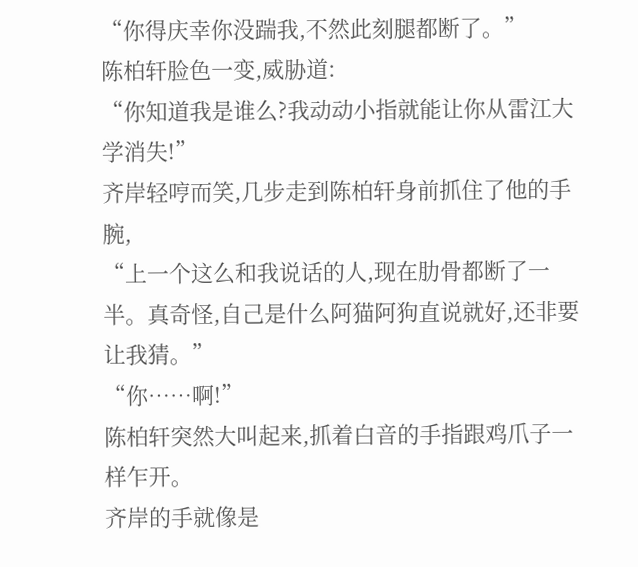“你得庆幸你没踹我,不然此刻腿都断了。”
陈柏轩脸色一变,威胁道:
“你知道我是谁么?我动动小指就能让你从雷江大学消失!”
齐岸轻哼而笑,几步走到陈柏轩身前抓住了他的手腕,
“上一个这么和我说话的人,现在肋骨都断了一半。真奇怪,自己是什么阿猫阿狗直说就好,还非要让我猜。”
“你……啊!”
陈柏轩突然大叫起来,抓着白音的手指跟鸡爪子一样乍开。
齐岸的手就像是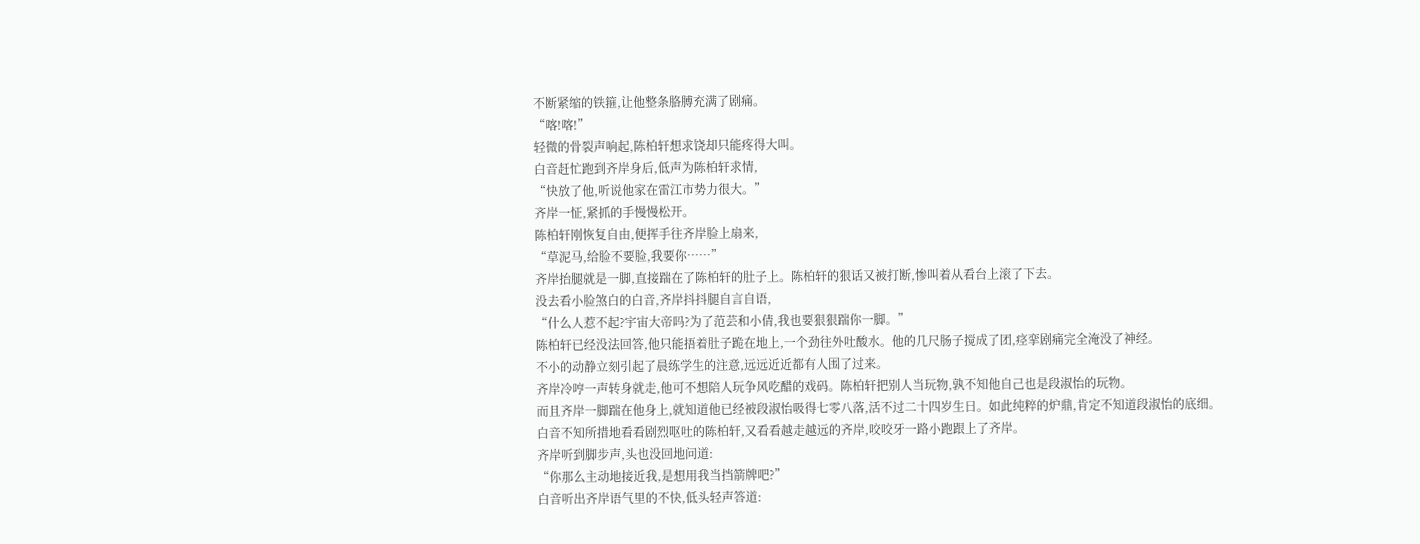不断紧缩的铁箍,让他整条胳膊充满了剧痛。
“喀!喀!”
轻微的骨裂声响起,陈柏轩想求饶却只能疼得大叫。
白音赶忙跑到齐岸身后,低声为陈柏轩求情,
“快放了他,听说他家在雷江市势力很大。”
齐岸一怔,紧抓的手慢慢松开。
陈柏轩刚恢复自由,便挥手往齐岸脸上扇来,
“草泥马,给脸不要脸,我要你……”
齐岸抬腿就是一脚,直接踹在了陈柏轩的肚子上。陈柏轩的狠话又被打断,惨叫着从看台上滚了下去。
没去看小脸煞白的白音,齐岸抖抖腿自言自语,
“什么人惹不起?宇宙大帝吗?为了范芸和小倩,我也要狠狠踹你一脚。”
陈柏轩已经没法回答,他只能捂着肚子跪在地上,一个劲往外吐酸水。他的几尺肠子搅成了团,痉挛剧痛完全淹没了神经。
不小的动静立刻引起了晨练学生的注意,远远近近都有人围了过来。
齐岸冷哼一声转身就走,他可不想陪人玩争风吃醋的戏码。陈柏轩把别人当玩物,孰不知他自己也是段淑怡的玩物。
而且齐岸一脚踹在他身上,就知道他已经被段淑怡吸得七零八落,活不过二十四岁生日。如此纯粹的炉鼎,肯定不知道段淑怡的底细。
白音不知所措地看看剧烈呕吐的陈柏轩,又看看越走越远的齐岸,咬咬牙一路小跑跟上了齐岸。
齐岸听到脚步声,头也没回地问道:
“你那么主动地接近我,是想用我当挡箭牌吧?”
白音听出齐岸语气里的不快,低头轻声答道: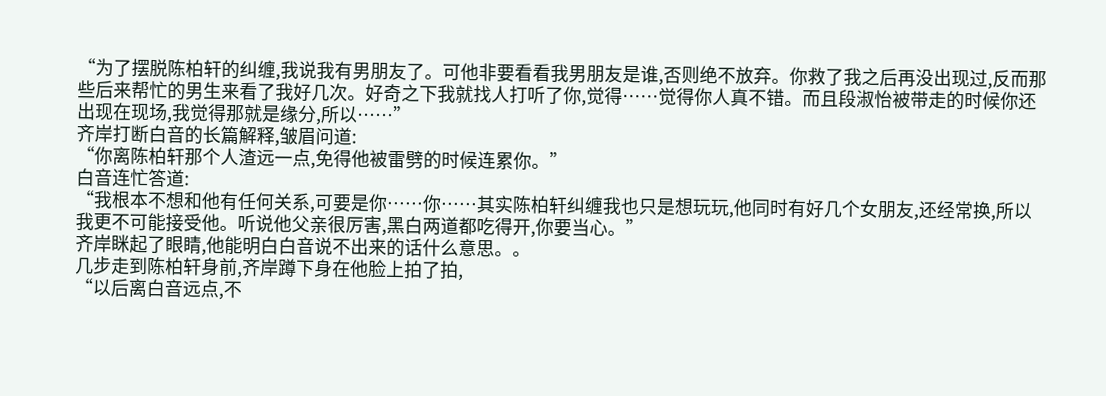“为了摆脱陈柏轩的纠缠,我说我有男朋友了。可他非要看看我男朋友是谁,否则绝不放弃。你救了我之后再没出现过,反而那些后来帮忙的男生来看了我好几次。好奇之下我就找人打听了你,觉得……觉得你人真不错。而且段淑怡被带走的时候你还出现在现场,我觉得那就是缘分,所以……”
齐岸打断白音的长篇解释,皱眉问道:
“你离陈柏轩那个人渣远一点,免得他被雷劈的时候连累你。”
白音连忙答道:
“我根本不想和他有任何关系,可要是你……你……其实陈柏轩纠缠我也只是想玩玩,他同时有好几个女朋友,还经常换,所以我更不可能接受他。听说他父亲很厉害,黑白两道都吃得开,你要当心。”
齐岸眯起了眼睛,他能明白白音说不出来的话什么意思。。
几步走到陈柏轩身前,齐岸蹲下身在他脸上拍了拍,
“以后离白音远点,不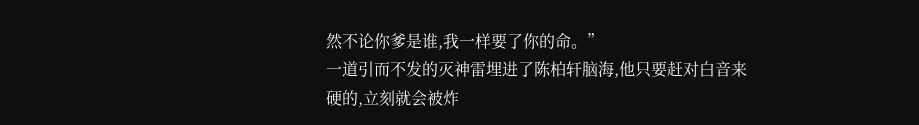然不论你爹是谁,我一样要了你的命。”
一道引而不发的灭神雷埋进了陈柏轩脑海,他只要赶对白音来硬的,立刻就会被炸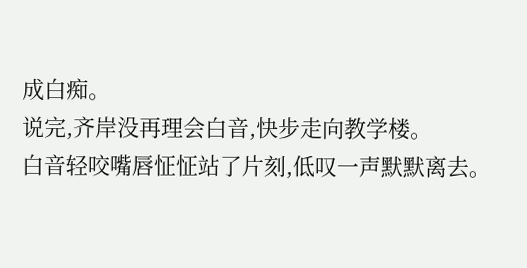成白痴。
说完,齐岸没再理会白音,快步走向教学楼。
白音轻咬嘴唇怔怔站了片刻,低叹一声默默离去。